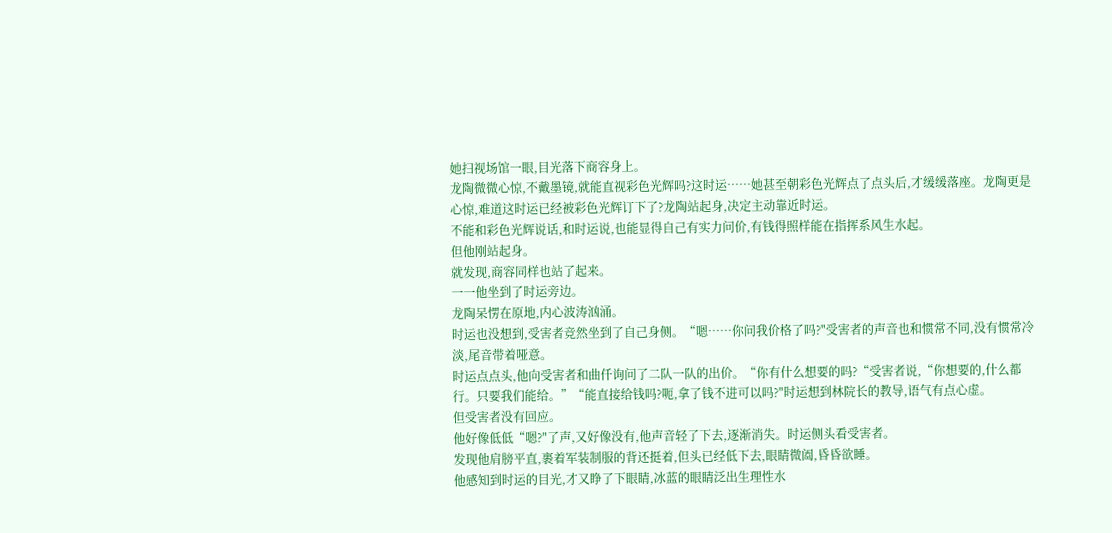她扫视场馆一眼,目光落下商容身上。
龙陶微微心惊,不戴墨镜,就能直视彩色光辉吗?这时运……她甚至朝彩色光辉点了点头后,才缓缓落座。龙陶更是心惊,难道这时运已经被彩色光辉订下了?龙陶站起身,决定主动靠近时运。
不能和彩色光辉说话,和时运说,也能显得自己有实力问价,有钱得照样能在指挥系风生水起。
但他刚站起身。
就发现,商容同样也站了起来。
一一他坐到了时运旁边。
龙陶呆愣在原地,内心波涛汹涌。
时运也没想到,受害者竞然坐到了自己身侧。“嗯……你问我价格了吗?"受害者的声音也和惯常不同,没有惯常冷淡,尾音带着哑意。
时运点点头,他向受害者和曲仟询问了二队一队的出价。“你有什么想要的吗?“受害者说,“你想要的,什么都行。只要我们能给。”“能直接给钱吗?呃,拿了钱不进可以吗?"时运想到林院长的教导,语气有点心虚。
但受害者没有回应。
他好像低低“嗯?"了声,又好像没有,他声音轻了下去,逐渐消失。时运侧头看受害者。
发现他肩膀平直,裹着军装制服的背还挺着,但头已经低下去,眼睛微阖,昏昏欲睡。
他感知到时运的目光,才又睁了下眼睛,冰蓝的眼睛泛出生理性水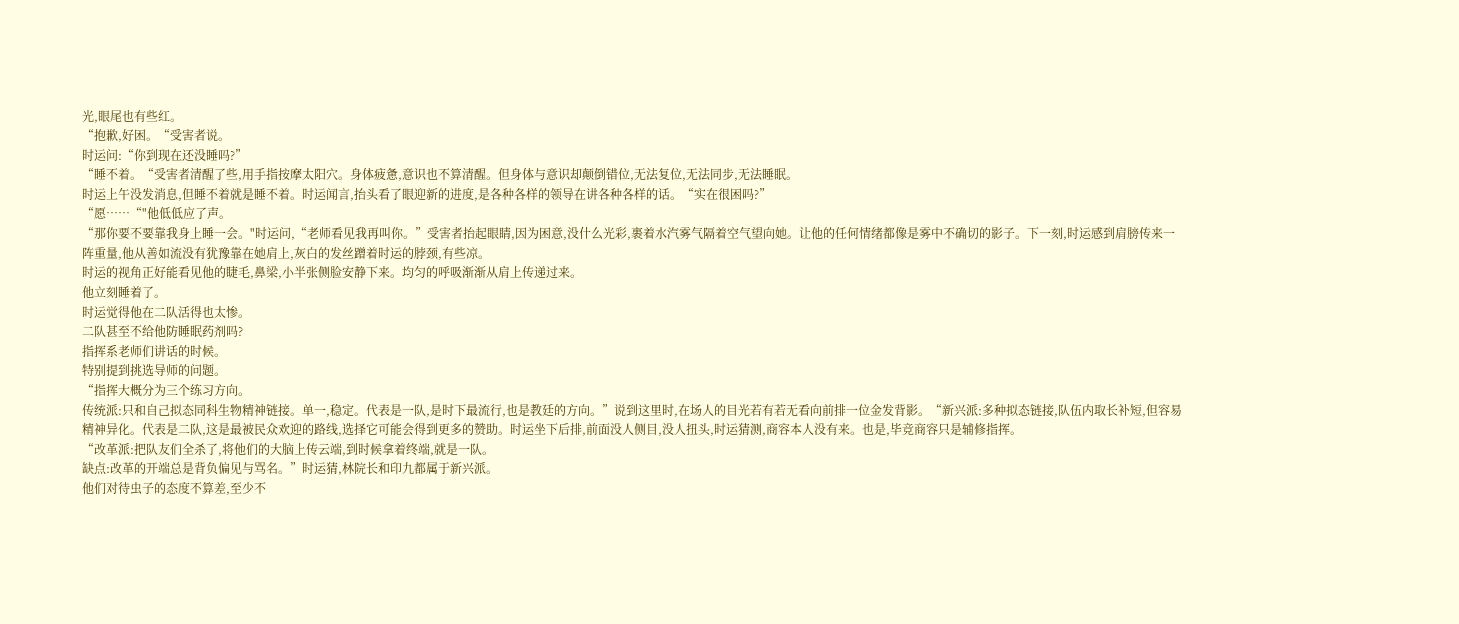光,眼尾也有些红。
“抱歉,好困。“受害者说。
时运问:“你到现在还没睡吗?”
“睡不着。“受害者清醒了些,用手指按摩太阳穴。身体疲惫,意识也不算清醒。但身体与意识却颠倒错位,无法复位,无法同步,无法睡眠。
时运上午没发消息,但睡不着就是睡不着。时运闻言,抬头看了眼迎新的进度,是各种各样的领导在讲各种各样的话。“实在很困吗?”
“愿……“"他低低应了声。
“那你要不要靠我身上睡一会。"时运问,“老师看见我再叫你。”受害者抬起眼睛,因为困意,没什么光彩,裹着水汽雾气隔着空气望向她。让他的任何情绪都像是雾中不确切的影子。下一刻,时运感到肩膀传来一阵重量,他从善如流没有犹豫靠在她肩上,灰白的发丝蹭着时运的脖颈,有些凉。
时运的视角正好能看见他的睫毛,鼻梁,小半张侧脸安静下来。均匀的呼吸渐渐从肩上传递过来。
他立刻睡着了。
时运觉得他在二队活得也太惨。
二队甚至不给他防睡眠药剂吗?
指挥系老师们讲话的时候。
特别提到挑选导师的问题。
“指挥大概分为三个练习方向。
传统派:只和自己拟态同科生物精神链接。单一,稳定。代表是一队,是时下最流行,也是教廷的方向。”说到这里时,在场人的目光若有若无看向前排一位金发背影。“新兴派:多种拟态链接,队伍内取长补短,但容易精神异化。代表是二队,这是最被民众欢迎的路线,选择它可能会得到更多的赞助。时运坐下后排,前面没人侧目,没人扭头,时运猜测,商容本人没有来。也是,毕竞商容只是辅修指挥。
“改革派:把队友们全杀了,将他们的大脑上传云端,到时候拿着终端,就是一队。
缺点:改革的开端总是背负偏见与骂名。”时运猜,林院长和印九都属于新兴派。
他们对待虫子的态度不算差,至少不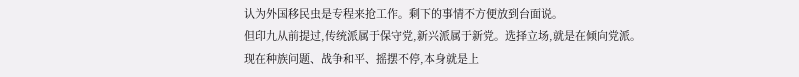认为外国移民虫是专程来抢工作。剩下的事情不方便放到台面说。
但印九从前提过,传统派属于保守党,新兴派属于新党。选择立场,就是在倾向党派。
现在种族问题、战争和平、摇摆不停,本身就是上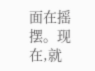面在摇摆。现在,就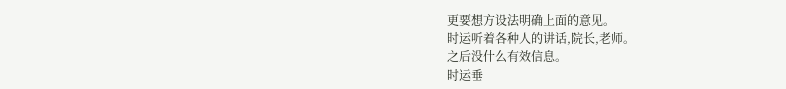更要想方设法明确上面的意见。
时运听着各种人的讲话,院长,老师。
之后没什么有效信息。
时运垂